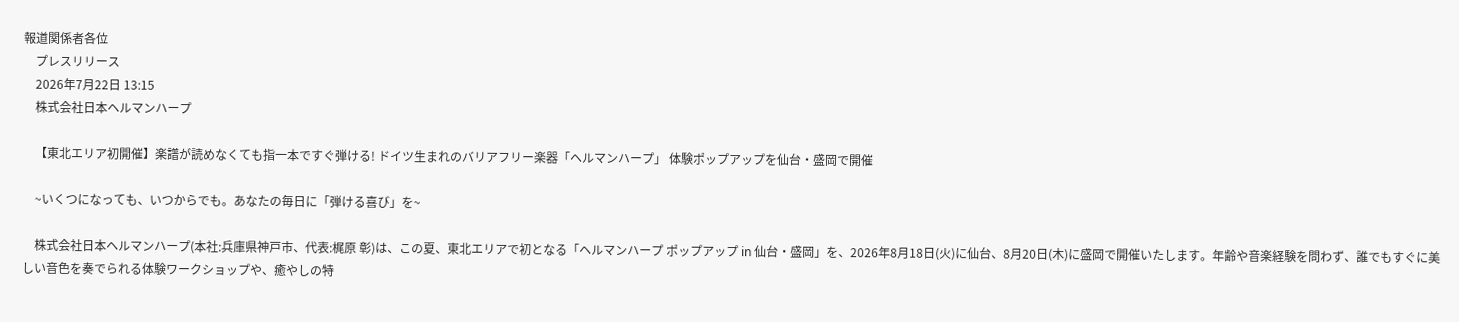報道関係者各位
    プレスリリース
    2026年7月22日 13:15
    株式会社日本ヘルマンハープ

    【東北エリア初開催】楽譜が読めなくても指一本ですぐ弾ける! ドイツ生まれのバリアフリー楽器「ヘルマンハープ」 体験ポップアップを仙台・盛岡で開催

    ~いくつになっても、いつからでも。あなたの毎日に「弾ける喜び」を~

    株式会社日本ヘルマンハープ(本社:兵庫県神戸市、代表:梶原 彰)は、この夏、東北エリアで初となる「ヘルマンハープ ポップアップ in 仙台・盛岡」を、2026年8月18日(火)に仙台、8月20日(木)に盛岡で開催いたします。年齢や音楽経験を問わず、誰でもすぐに美しい音色を奏でられる体験ワークショップや、癒やしの特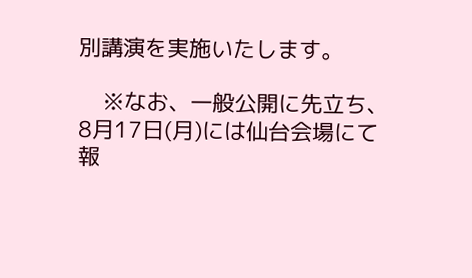別講演を実施いたします。

    ※なお、一般公開に先立ち、8月17日(月)には仙台会場にて報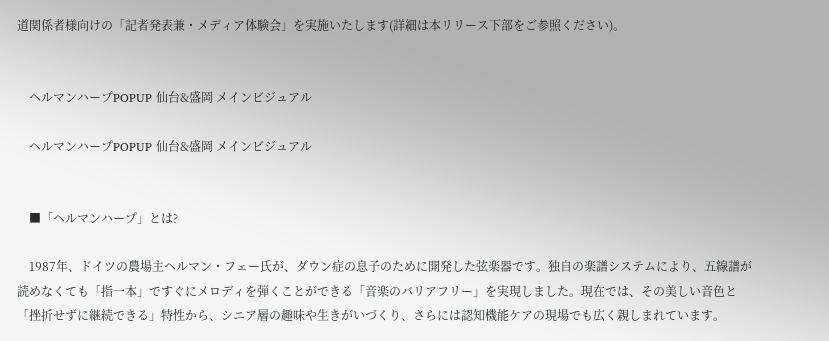道関係者様向けの「記者発表兼・メディア体験会」を実施いたします(詳細は本リリース下部をご参照ください)。


    ヘルマンハープPOPUP 仙台&盛岡 メインビジュアル

    ヘルマンハープPOPUP 仙台&盛岡 メインビジュアル


    ■「ヘルマンハープ」とは?

    1987年、ドイツの農場主ヘルマン・フェー氏が、ダウン症の息子のために開発した弦楽器です。独自の楽譜システムにより、五線譜が読めなくても「指一本」ですぐにメロディを弾くことができる「音楽のバリアフリー」を実現しました。現在では、その美しい音色と「挫折せずに継続できる」特性から、シニア層の趣味や生きがいづくり、さらには認知機能ケアの現場でも広く親しまれています。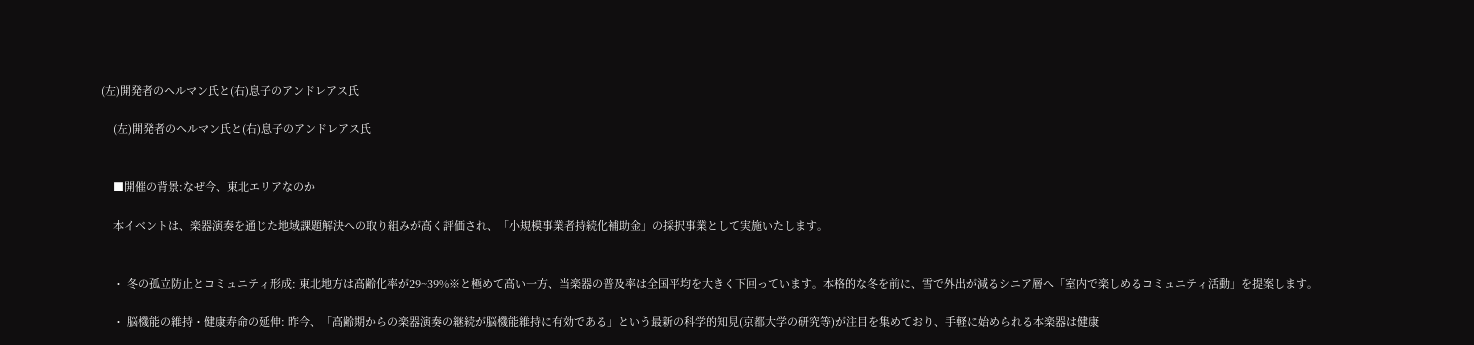(左)開発者のヘルマン氏と(右)息子のアンドレアス氏

    (左)開発者のヘルマン氏と(右)息子のアンドレアス氏


    ■開催の背景:なぜ今、東北エリアなのか

    本イベントは、楽器演奏を通じた地域課題解決への取り組みが高く評価され、「小規模事業者持続化補助金」の採択事業として実施いたします。


    ・ 冬の孤立防止とコミュニティ形成: 東北地方は高齢化率が29~39%※と極めて高い一方、当楽器の普及率は全国平均を大きく下回っています。本格的な冬を前に、雪で外出が減るシニア層へ「室内で楽しめるコミュニティ活動」を提案します。

    ・ 脳機能の維持・健康寿命の延伸: 昨今、「高齢期からの楽器演奏の継続が脳機能維持に有効である」という最新の科学的知見(京都大学の研究等)が注目を集めており、手軽に始められる本楽器は健康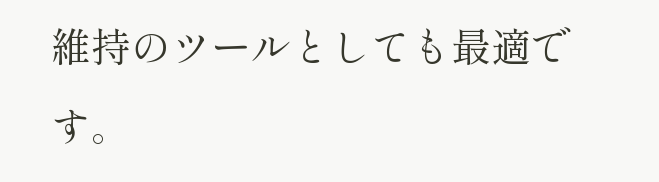維持のツールとしても最適です。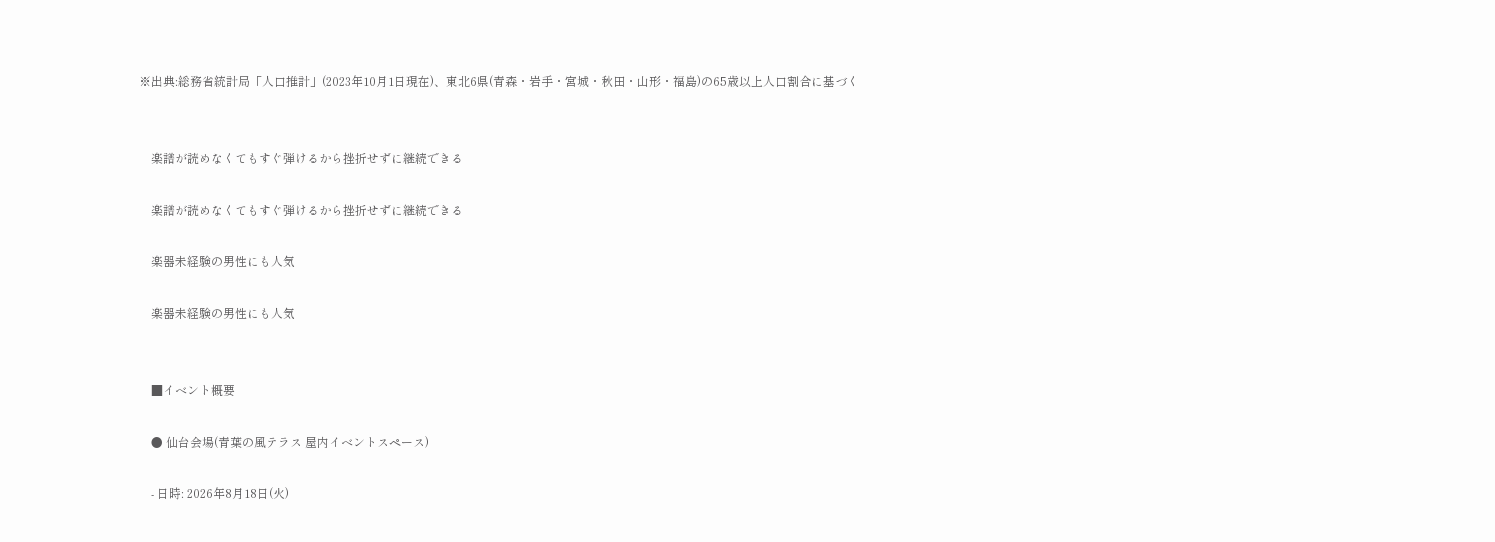※出典:総務省統計局「人口推計」(2023年10月1日現在)、東北6県(青森・岩手・宮城・秋田・山形・福島)の65歳以上人口割合に基づく


    楽譜が読めなくてもすぐ弾けるから挫折せずに継続できる

    楽譜が読めなくてもすぐ弾けるから挫折せずに継続できる

    楽器未経験の男性にも人気

    楽器未経験の男性にも人気


    ■イベント概要

    ● 仙台会場(青葉の風テラス 屋内イベントスペース)

    - 日時: 2026年8月18日(火)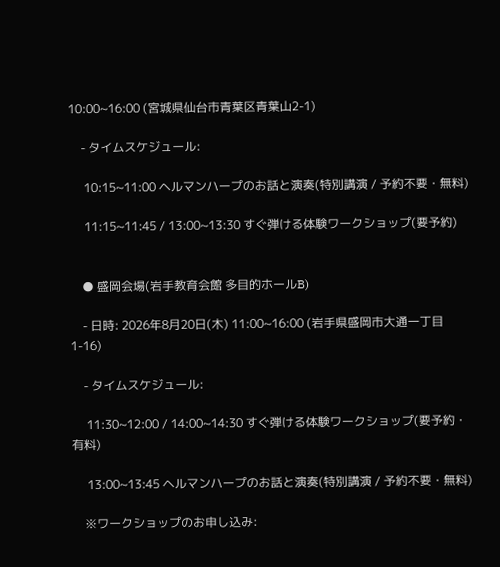10:00~16:00 (宮城県仙台市青葉区青葉山2-1)

    - タイムスケジュール:

     10:15~11:00 ヘルマンハープのお話と演奏(特別講演 / 予約不要・無料)

     11:15~11:45 / 13:00~13:30 すぐ弾ける体験ワークショップ(要予約)


    ● 盛岡会場(岩手教育会館 多目的ホールB)

    - 日時: 2026年8月20日(木) 11:00~16:00 (岩手県盛岡市大通一丁目1-16)

    - タイムスケジュール:

     11:30~12:00 / 14:00~14:30 すぐ弾ける体験ワークショップ(要予約・有料)

     13:00~13:45 ヘルマンハープのお話と演奏(特別講演 / 予約不要・無料)

    ※ワークショップのお申し込み: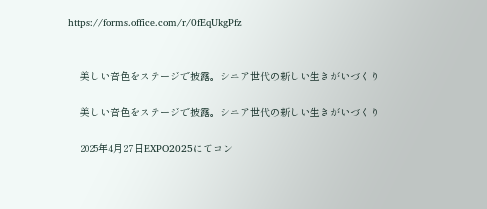https://forms.office.com/r/0fEqUkgPfz


    美しい音色をステージで披露。シニア世代の新しい生きがいづくり

    美しい音色をステージで披露。シニア世代の新しい生きがいづくり

    2025年4月27日EXPO2025にてコン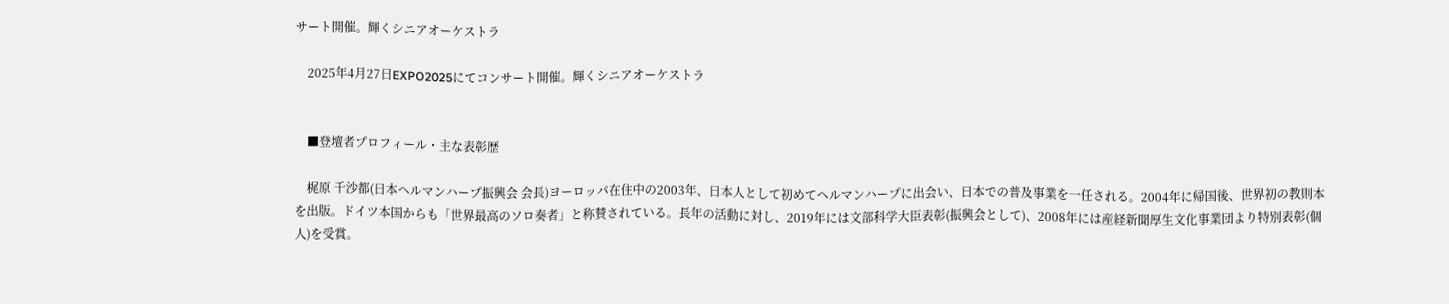サート開催。輝くシニアオーケストラ

    2025年4月27日EXPO2025にてコンサート開催。輝くシニアオーケストラ


    ■登壇者プロフィール・主な表彰歴

    梶原 千沙都(日本ヘルマンハープ振興会 会長)ヨーロッパ在住中の2003年、日本人として初めてヘルマンハープに出会い、日本での普及事業を一任される。2004年に帰国後、世界初の教則本を出版。ドイツ本国からも「世界最高のソロ奏者」と称賛されている。長年の活動に対し、2019年には文部科学大臣表彰(振興会として)、2008年には産経新聞厚生文化事業団より特別表彰(個人)を受賞。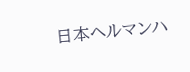日本ヘルマンハ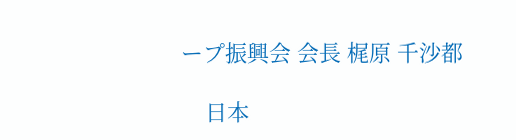ープ振興会 会長 梶原 千沙都

    日本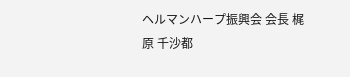ヘルマンハープ振興会 会長 梶原 千沙都